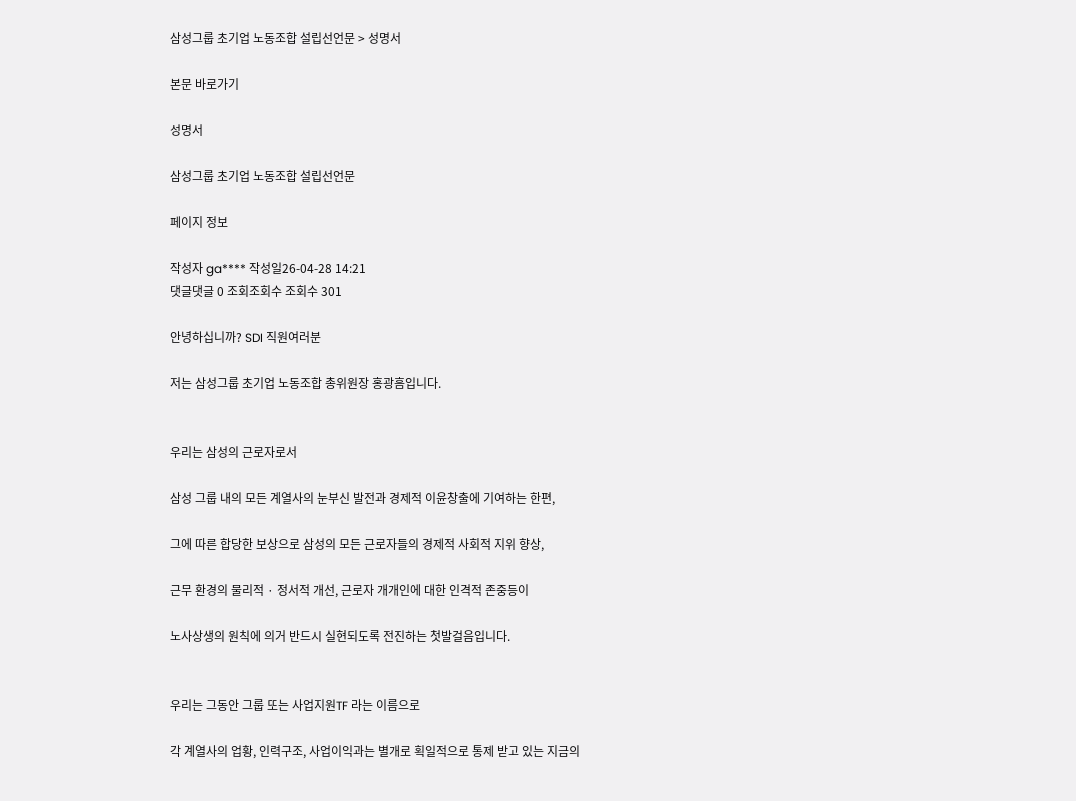삼성그룹 초기업 노동조합 설립선언문 > 성명서

본문 바로가기

성명서

삼성그룹 초기업 노동조합 설립선언문

페이지 정보

작성자 ga**** 작성일26-04-28 14:21
댓글댓글 0 조회조회수 조회수 301

안녕하십니까? SDI 직원여러분

저는 삼성그룹 초기업 노동조합 총위원장 홍광흠입니다.


우리는 삼성의 근로자로서

삼성 그룹 내의 모든 계열사의 눈부신 발전과 경제적 이윤창출에 기여하는 한편,

그에 따른 합당한 보상으로 삼성의 모든 근로자들의 경제적 사회적 지위 향상,

근무 환경의 물리적 · 정서적 개선, 근로자 개개인에 대한 인격적 존중등이

노사상생의 원칙에 의거 반드시 실현되도록 전진하는 첫발걸음입니다.


우리는 그동안 그룹 또는 사업지원TF 라는 이름으로

각 계열사의 업황, 인력구조, 사업이익과는 별개로 획일적으로 통제 받고 있는 지금의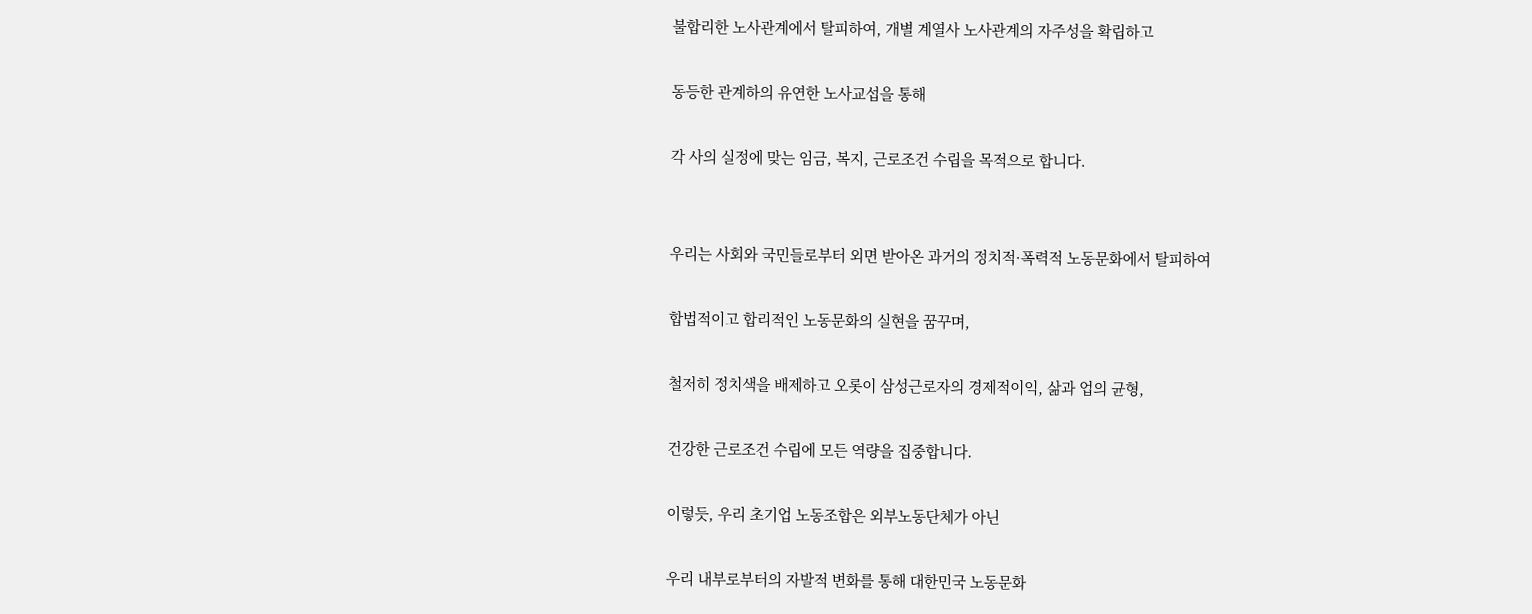불합리한 노사관계에서 탈피하여, 개별 계열사 노사관계의 자주성을 확립하고

동등한 관계하의 유연한 노사교섭을 통해

각 사의 실정에 맞는 임금, 복지, 근로조건 수립을 목적으로 합니다.


우리는 사회와 국민들로부터 외면 받아온 과거의 정치적·폭력적 노동문화에서 탈피하여

합법적이고 합리적인 노동문화의 실현을 꿈꾸며,

철저히 정치색을 배제하고 오롯이 삼성근로자의 경제적이익, 삶과 업의 균형,

건강한 근로조건 수립에 모든 역량을 집중합니다.

이렇듯, 우리 초기업 노동조합은 외부노동단체가 아닌

우리 내부로부터의 자발적 변화를 통해 대한민국 노동문화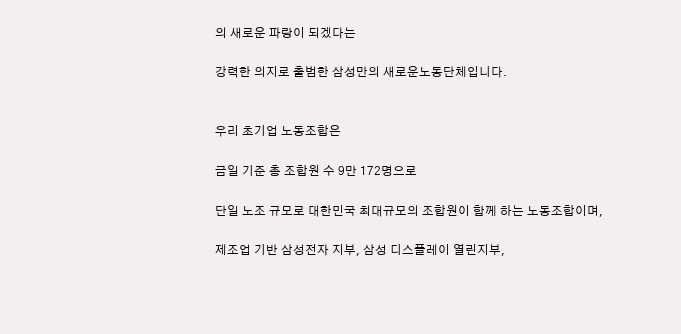의 새로운 파랑이 되겠다는

강력한 의지로 출범한 삼성만의 새로운노동단체입니다.


우리 초기업 노동조합은

금일 기준 총 조합원 수 9만 172명으로

단일 노조 규모로 대한민국 최대규모의 조합원이 함께 하는 노동조합이며,

제조업 기반 삼성전자 지부, 삼성 디스플레이 열린지부,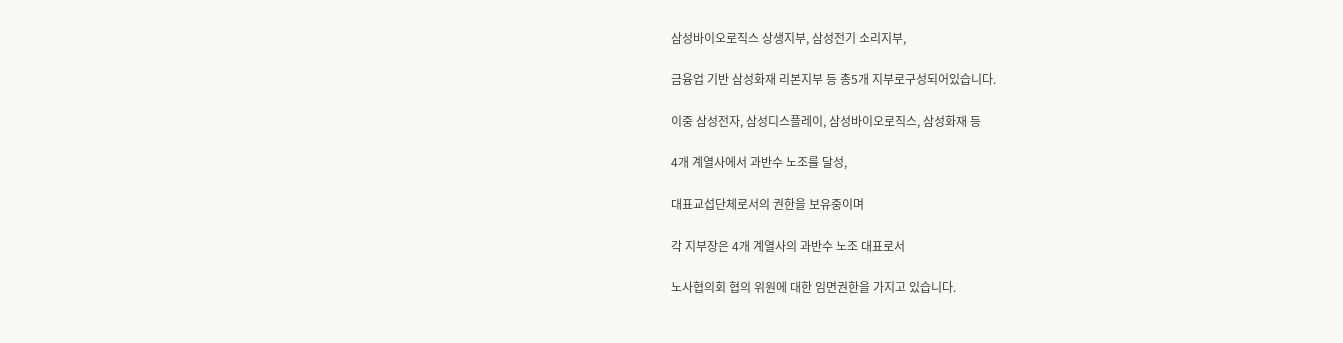삼성바이오로직스 상생지부, 삼성전기 소리지부,

금융업 기반 삼성화재 리본지부 등 총5개 지부로구성되어있습니다.

이중 삼성전자, 삼성디스플레이, 삼성바이오로직스, 삼성화재 등

4개 계열사에서 과반수 노조를 달성,

대표교섭단체로서의 권한을 보유중이며

각 지부장은 4개 계열사의 과반수 노조 대표로서

노사협의회 협의 위원에 대한 임면권한을 가지고 있습니다.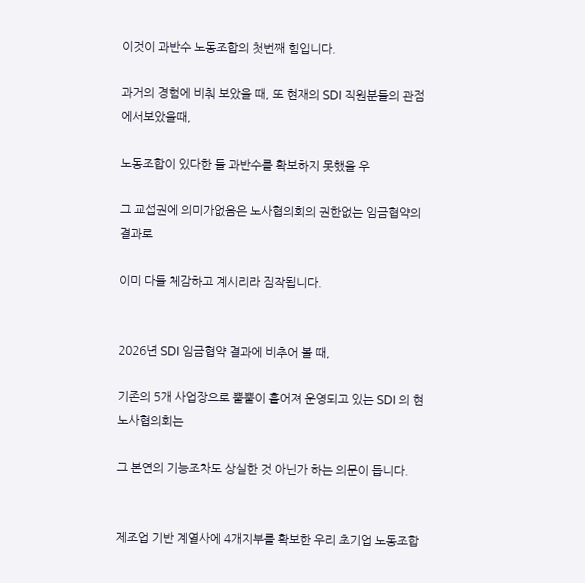이것이 과반수 노동조합의 첫번째 힘입니다.

과거의 경험에 비춰 보았을 때, 또 현재의 SDI 직원분들의 관점에서보았을때,

노동조합이 있다한 들 과반수를 확보하지 못했을 우

그 교섭권에 의미가없음은 노사협의회의 권한없는 임금협약의 결과로

이미 다들 체감하고 계시리라 짐작됩니다.


2026년 SDI 임금협약 결과에 비추어 볼 때,

기존의 5개 사업장으로 뿔뿔이 흩어져 운영되고 있는 SDI 의 현 노사협의회는

그 본연의 기능조차도 상실한 것 아닌가 하는 의문이 듭니다.


제조업 기반 계열사에 4개지부를 확보한 우리 초기업 노동조합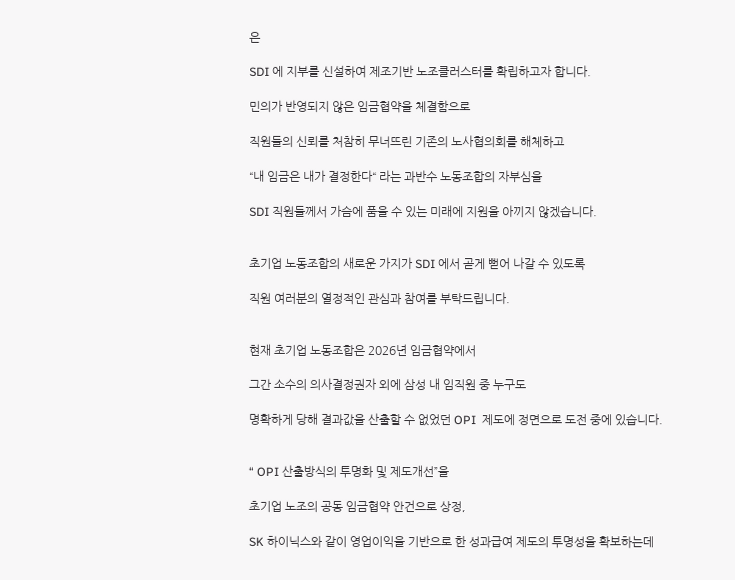은

SDI 에 지부를 신설하여 제조기반 노조클러스터를 확립하고자 합니다.

민의가 반영되지 않은 임금협약을 체결함으로

직원들의 신뢰를 처참히 무너뜨린 기존의 노사협의회를 해체하고

“내 임금은 내가 결정한다“ 라는 과반수 노동조합의 자부심을

SDI 직원들께서 가슴에 품을 수 있는 미래에 지원을 아끼지 않겠습니다.


초기업 노동조합의 새로운 가지가 SDI 에서 곧게 뻗어 나갈 수 있도록

직원 여러분의 열정적인 관심과 참여를 부탁드립니다.


현재 초기업 노동조합은 2026년 임금협약에서

그간 소수의 의사결정권자 외에 삼성 내 임직원 중 누구도

명확하게 당해 결과값을 산출할 수 없었던 OPI  제도에 정면으로 도전 중에 있습니다.


“ OPI 산출방식의 투명화 및 제도개선”을

초기업 노조의 공동 임금협약 안건으로 상정,

SK 하이닉스와 같이 영업이익을 기반으로 한 성과급여 제도의 투명성을 확보하는데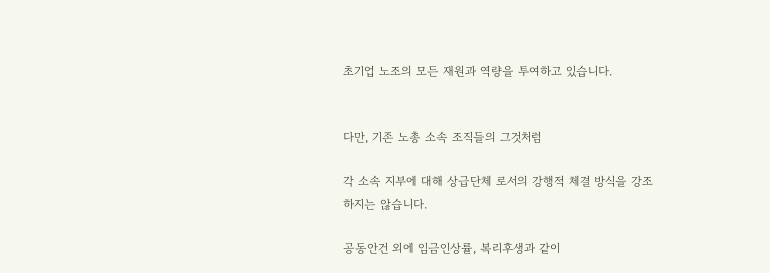초기업 노조의 모든 재원과 역량을 투여하고 있습니다.


다만, 기존 노총 소속 조직들의 그것처럼

각 소속 지부에 대해 상급단체 로서의 강행적 체결 방식을 강조하지는 않습니다.

공동안건 외에 임금인상률, 복리후생과 같이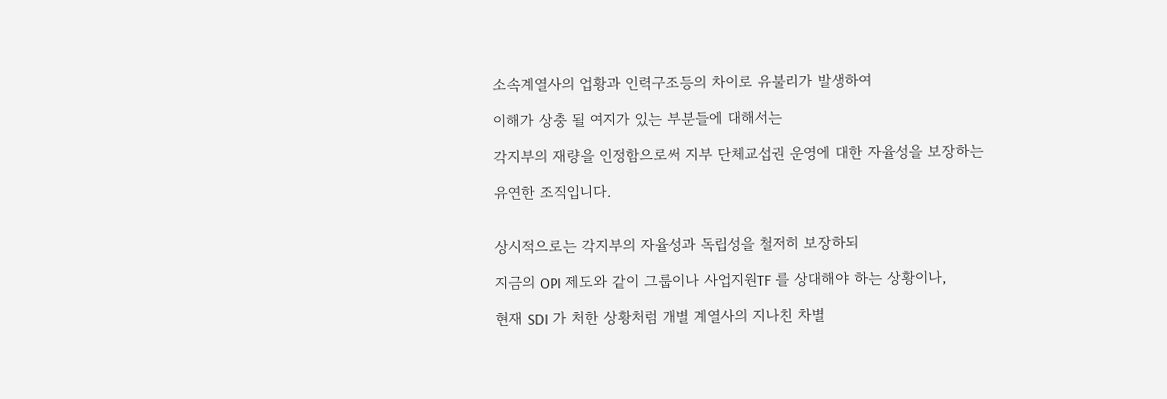소속계열사의 업황과 인력구조등의 차이로 유불리가 발생하여

이해가 상충 될 여지가 있는 부분들에 대해서는

각지부의 재량을 인정함으로써 지부 단체교섭권 운영에 대한 자율성을 보장하는

유연한 조직입니다.


상시적으로는 각지부의 자율성과 독립성을 철저히 보장하되

지금의 OPI 제도와 같이 그룹이나 사업지원TF 를 상대해야 하는 상황이나,

현재 SDI 가 처한 상황처럼 개별 계열사의 지나친 차별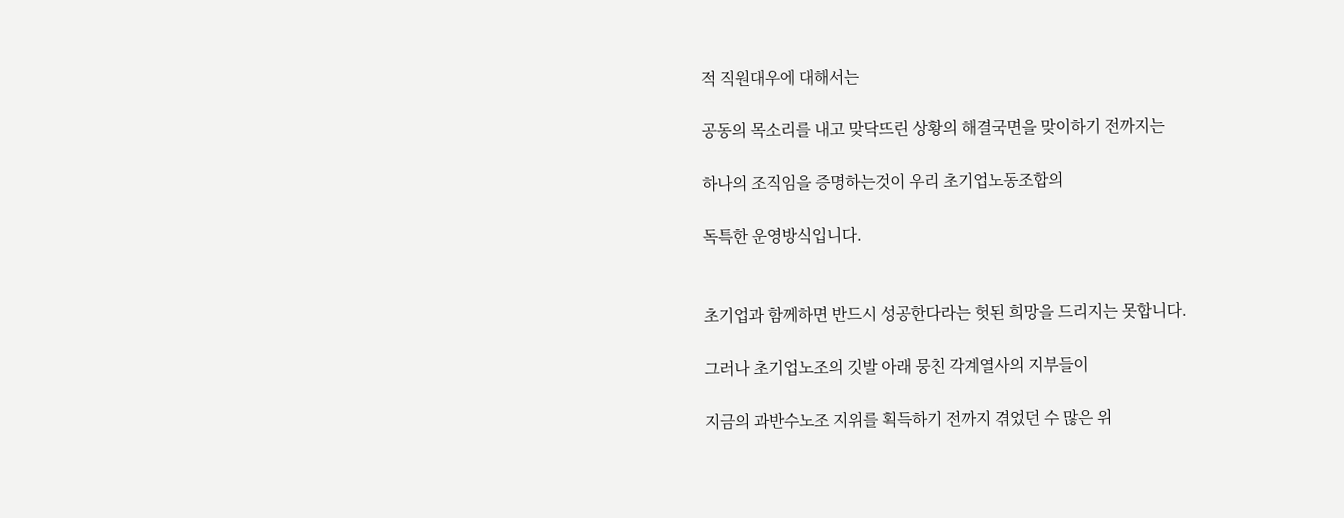적 직원대우에 대해서는

공동의 목소리를 내고 맞닥뜨린 상황의 해결국면을 맞이하기 전까지는

하나의 조직임을 증명하는것이 우리 초기업노동조합의

독특한 운영방식입니다.


초기업과 함께하면 반드시 성공한다라는 헛된 희망을 드리지는 못합니다.

그러나 초기업노조의 깃발 아래 뭉친 각계열사의 지부들이

지금의 과반수노조 지위를 획득하기 전까지 겪었던 수 많은 위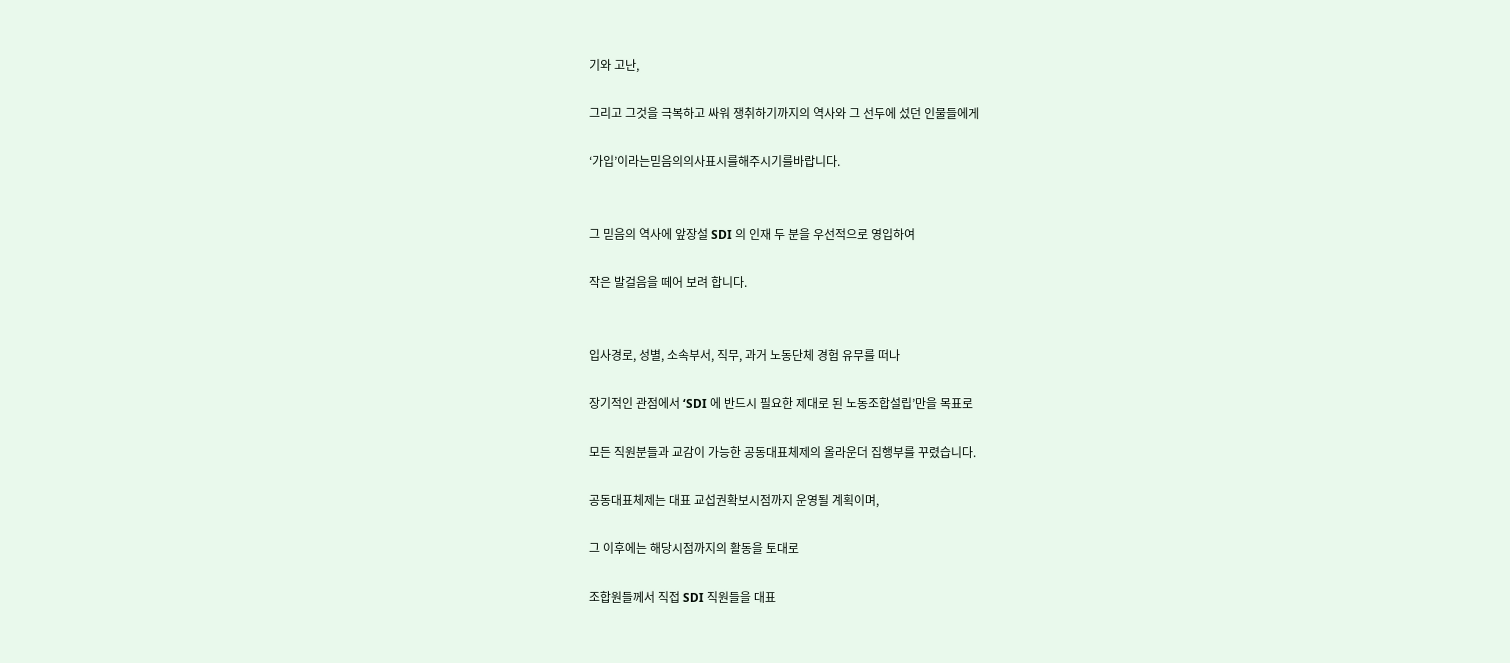기와 고난,

그리고 그것을 극복하고 싸워 쟁취하기까지의 역사와 그 선두에 섰던 인물들에게

‘가입’이라는믿음의의사표시를해주시기를바랍니다.


그 믿음의 역사에 앞장설 SDI 의 인재 두 분을 우선적으로 영입하여

작은 발걸음을 떼어 보려 합니다.


입사경로, 성별, 소속부서, 직무, 과거 노동단체 경험 유무를 떠나

장기적인 관점에서 ‘SDI 에 반드시 필요한 제대로 된 노동조합설립’만을 목표로

모든 직원분들과 교감이 가능한 공동대표체제의 올라운더 집행부를 꾸렸습니다.

공동대표체제는 대표 교섭권확보시점까지 운영될 계획이며,

그 이후에는 해당시점까지의 활동을 토대로

조합원들께서 직접 SDI 직원들을 대표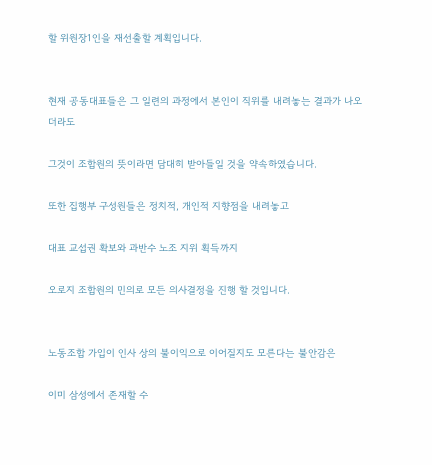할 위원장1인을 재선출할 계획입니다.


현재 공동대표들은 그 일련의 과정에서 본인이 직위를 내려놓는 결과가 나오더라도

그것이 조합원의 뜻이라면 담대히 받아들일 것을 약속하였습니다.

또한 집행부 구성원들은 정치적, 개인적 지향점을 내려놓고

대표 교섭권 확보와 과반수 노조 지위 획득까지

오로지 조합원의 민의로 모든 의사결정을 진행 할 것입니다.


노동조합 가입이 인사 상의 불이익으로 이어질지도 모른다는 불안감은

이미 삼성에서 존재할 수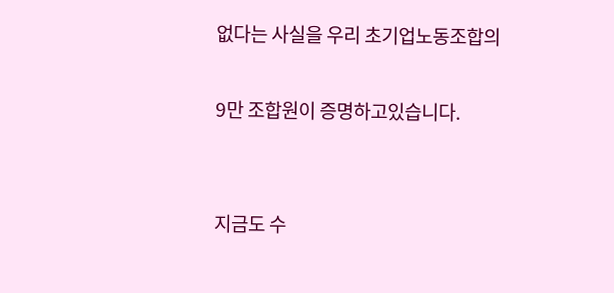없다는 사실을 우리 초기업노동조합의

9만 조합원이 증명하고있습니다.


지금도 수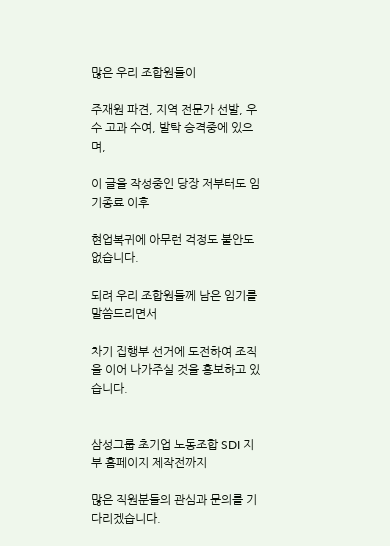많은 우리 조합원들이

주재원 파견, 지역 전문가 선발, 우수 고과 수여, 발탁 승격중에 있으며,

이 글을 작성중인 당장 저부터도 임기종료 이후

현업복귀에 아무런 걱정도 불안도 없습니다.

되려 우리 조합원들께 남은 임기를 말씀드리면서

차기 집행부 선거에 도전하여 조직을 이어 나가주실 것을 홍보하고 있습니다.


삼성그룹 초기업 노동조합 SDI 지부 홈페이지 제작전까지

많은 직원분들의 관심과 문의를 기다리겠습니다.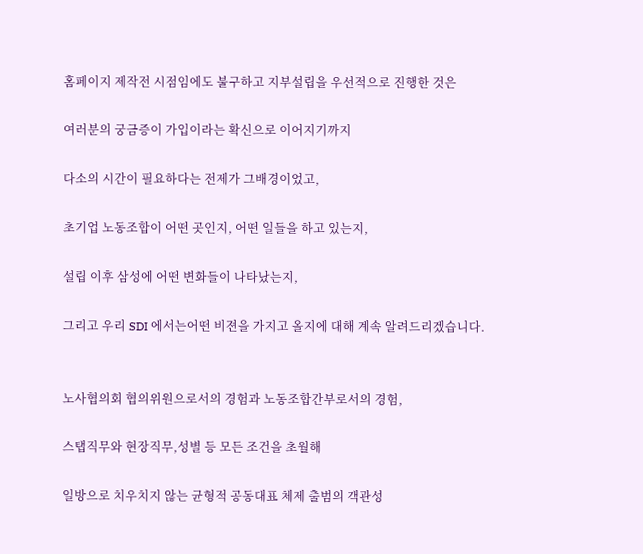홈페이지 제작전 시점임에도 불구하고 지부설립을 우선적으로 진행한 것은

여러분의 궁금증이 가입이라는 확신으로 이어지기까지

다소의 시간이 필요하다는 전제가 그배경이었고,

초기업 노동조합이 어떤 곳인지, 어떤 일들을 하고 있는지,

설립 이후 삼성에 어떤 변화들이 나타났는지,

그리고 우리 SDI 에서는어떤 비젼을 가지고 올지에 대해 계속 알려드리겠습니다.


노사협의회 협의위원으로서의 경험과 노동조합간부로서의 경험,

스탭직무와 현장직무,성별 등 모든 조건을 초월해

일방으로 치우치지 않는 균형적 공동대표 체제 출범의 객관성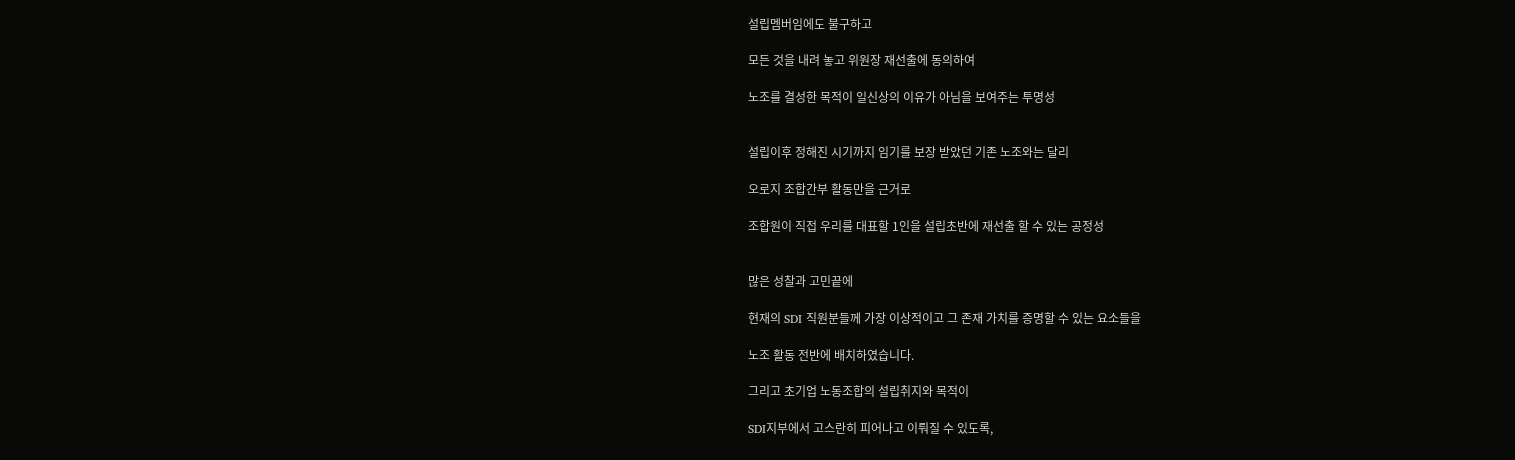설립멤버임에도 불구하고

모든 것을 내려 놓고 위원장 재선출에 동의하여

노조를 결성한 목적이 일신상의 이유가 아님을 보여주는 투명성


설립이후 정해진 시기까지 임기를 보장 받았던 기존 노조와는 달리

오로지 조합간부 활동만을 근거로

조합원이 직접 우리를 대표할 1인을 설립초반에 재선출 할 수 있는 공정성


많은 성찰과 고민끝에

현재의 SDI 직원분들께 가장 이상적이고 그 존재 가치를 증명할 수 있는 요소들을

노조 활동 전반에 배치하였습니다.

그리고 초기업 노동조합의 설립취지와 목적이

SDI지부에서 고스란히 피어나고 이뤄질 수 있도록,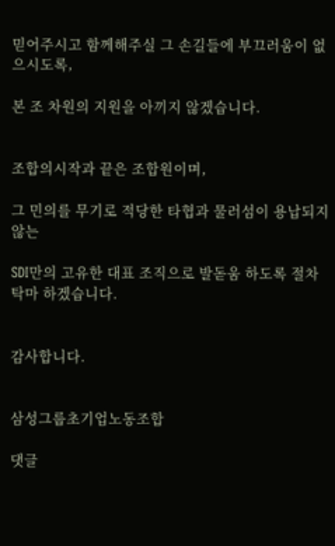믿어주시고 함께해주실 그 손길들에 부끄러움이 없으시도록,

본 조 차원의 지원을 아끼지 않겠습니다.


조합의시작과 끝은 조합원이며,

그 민의를 무기로 적당한 타협과 물러섬이 용납되지 않는

SDI만의 고유한 대표 조직으로 발돋움 하도록 절차탁마 하겠습니다.


감사합니다.


삼성그룹초기업노동조합

댓글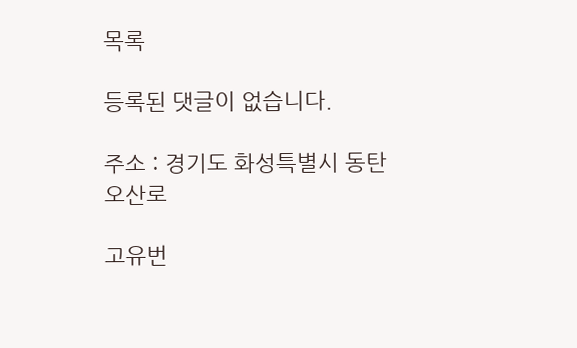목록

등록된 댓글이 없습니다.

주소 : 경기도 화성특별시 동탄오산로

고유번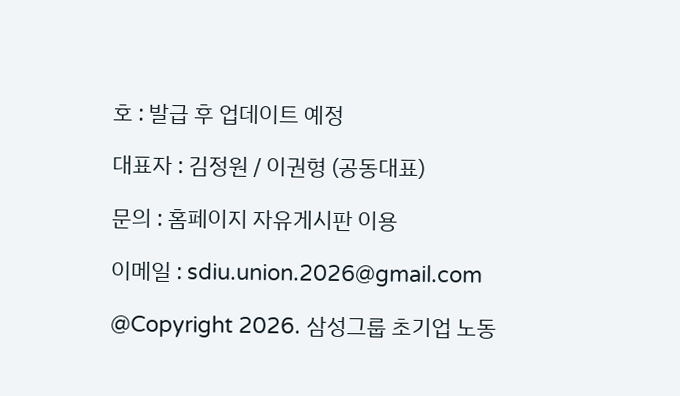호 : 발급 후 업데이트 예정

대표자 : 김정원 / 이권형 (공동대표)

문의 : 홈페이지 자유게시판 이용

이메일 : sdiu.union.2026@gmail.com

@Copyright 2026. 삼성그룹 초기업 노동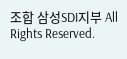조합 삼성SDI지부 All Rights Reserved.